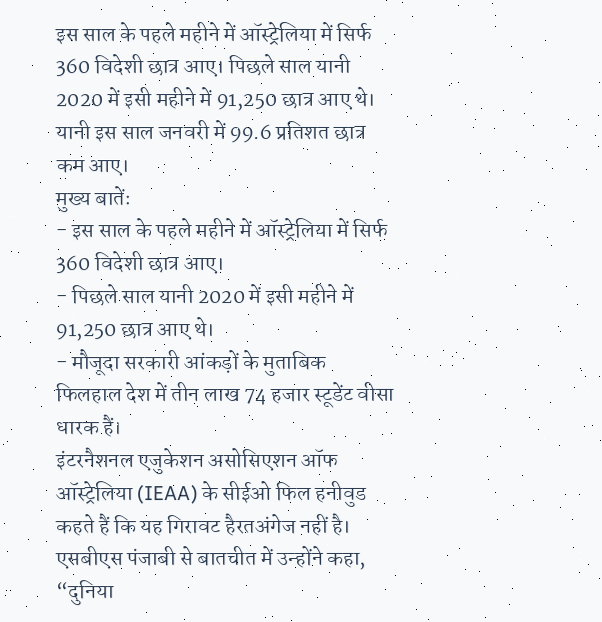इस साल के पहले महीने में ऑस्ट्रेलिया में सिर्फ 360 विदेशी छात्र आए। पिछले साल यानी 2020 में इसी महीने में 91,250 छात्र आए थे। यानी इस साल जनवरी में 99.6 प्रतिशत छात्र कम आए।
मुख्य बातेंः
- इस साल के पहले महीने में ऑस्ट्रेलिया में सिर्फ 360 विदेशी छात्र आए।
- पिछले साल यानी 2020 में इसी महीने में 91,250 छात्र आए थे।
- मौजूदा सरकारी आंकड़ों के मुताबिक फिलहाल देश में तीन लाख 74 हजार स्टूडेंट वीसा धारक हैं।
इंटरनैशनल एजुकेशन असोसिएशन ऑफ ऑस्ट्रेलिया (IEAA) के सीईओ फिल हनीवुड कहते हैं कि यह गिरावट हैरतअंगेज नहीं है।
एसबीएस पंजाबी से बातचीत में उन्होंने कहा, “दुनिया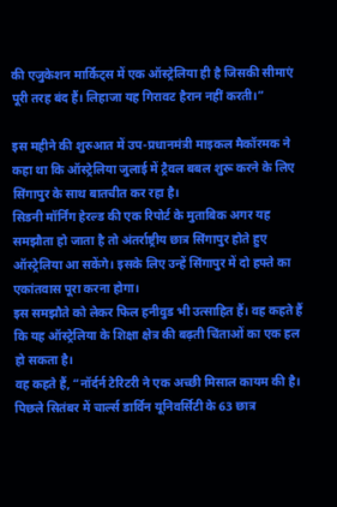की एजुकेशन मार्किट्स में एक ऑस्ट्रेलिया ही है जिसकी सीमाएं पूरी तरह बंद हैं। लिहाजा यह गिरावट हैरान नहीं करती।”

इस महीने की शुरुआत में उप-प्रधानमंत्री माइकल मैकॉरमक ने कहा था कि ऑस्ट्रेलिया जुलाई में ट्रैवल बबल शुरू करने के लिए सिंगापुर के साथ बातचीत कर रहा है।
सिडनी मॉर्निंग हेरल्ड की एक रिपोर्ट के मुताबिक अगर यह समझौता हो जाता है तो अंतर्राष्ट्रीय छात्र सिंगापुर होते हुए ऑस्ट्रेलिया आ सकेंगे। इसके लिए उन्हें सिंगापुर में दो हफ्ते का एकांतवास पूरा करना होगा।
इस समझौते को लेकर फिल हनीवुड भी उत्साहित हैं। वह कहते हैं कि यह ऑस्ट्रेलिया के शिक्षा क्षेत्र की बढ़ती चिंताओं का एक हल हो सकता है।
वह कहते हैं, “नॉर्दर्न टेरिटरी ने एक अच्छी मिसाल कायम की है। पिछले सितंबर में चार्ल्स डार्विन यूनिवर्सिटी के 63 छात्र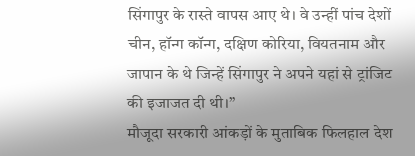सिंगापुर के रास्ते वापस आए थे। वे उन्हीं पांच देशों चीन, हॉन्ग कॉन्ग, दक्षिण कोरिया, वियतनाम और जापान के थे जिन्हें सिंगापुर ने अपने यहां से ट्रांजिट की इजाजत दी थी।”
मौजूदा सरकारी आंकड़ों के मुताबिक फिलहाल देश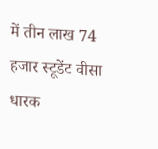में तीन लाख 74 हजार स्टूडेंट वीसा धारक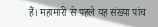हैं। महामारी से पहले यह संख्या पांच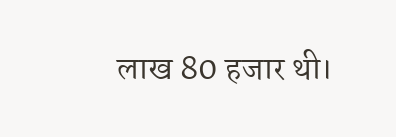लाख 80 हजार थी।